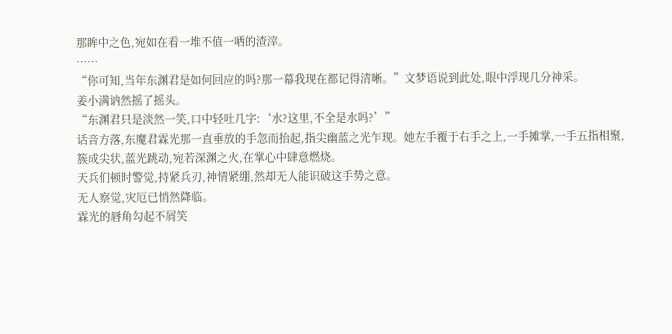那眸中之色,宛如在看一堆不值一哂的渣滓。
……
“你可知,当年东渊君是如何回应的吗?那一幕我现在都记得清晰。”文梦语说到此处,眼中浮现几分神采。
姜小满讷然摇了摇头。
“东渊君只是淡然一笑,口中轻吐几字:‘水?这里,不全是水吗?’”
话音方落,东魔君霖光那一直垂放的手忽而抬起,指尖幽蓝之光乍现。她左手覆于右手之上,一手摊掌,一手五指相聚,簇成尖状,蓝光跳动,宛若深渊之火,在掌心中肆意燃烧。
天兵们顿时警觉,持紧兵刃,神情紧绷,然却无人能识破这手势之意。
无人察觉,灾厄已悄然降临。
霖光的唇角勾起不屑笑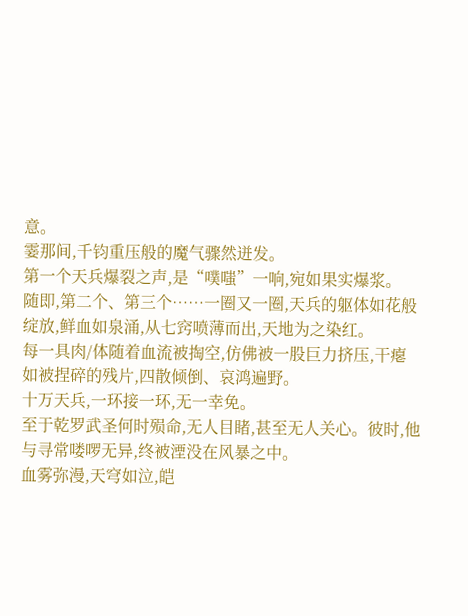意。
霎那间,千钧重压般的魔气骤然迸发。
第一个天兵爆裂之声,是“噗嗤”一响,宛如果实爆浆。
随即,第二个、第三个……一圈又一圈,天兵的躯体如花般绽放,鲜血如泉涌,从七窍喷薄而出,天地为之染红。
每一具肉/体随着血流被掏空,仿佛被一股巨力挤压,干瘪如被捏碎的残片,四散倾倒、哀鸿遍野。
十万天兵,一环接一环,无一幸免。
至于乾罗武圣何时殒命,无人目睹,甚至无人关心。彼时,他与寻常喽啰无异,终被湮没在风暴之中。
血雾弥漫,天穹如泣,皑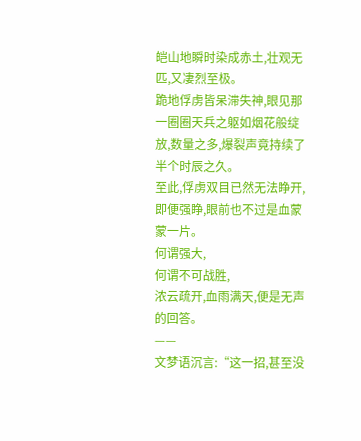皑山地瞬时染成赤土,壮观无匹,又凄烈至极。
跪地俘虏皆呆滞失神,眼见那一圈圈天兵之躯如烟花般绽放,数量之多,爆裂声竟持续了半个时辰之久。
至此,俘虏双目已然无法睁开,即便强睁,眼前也不过是血蒙蒙一片。
何谓强大,
何谓不可战胜,
浓云疏开,血雨满天,便是无声的回答。
——
文梦语沉言:“这一招,甚至没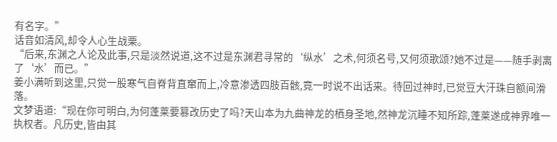有名字。”
话音如清风,却令人心生战栗。
“后来,东渊之人论及此事,只是淡然说道,这不过是东渊君寻常的‘纵水’之术,何须名号,又何须歌颂?她不过是——随手剥离了‘水’而已。”
姜小满听到这里,只觉一股寒气自脊背直窜而上,冷意渗透四肢百骸,竟一时说不出话来。待回过神时,已觉豆大汗珠自额间滑落。
文梦语道:“现在你可明白,为何蓬莱要篡改历史了吗?天山本为九曲神龙的栖身圣地,然神龙沉睡不知所踪,蓬莱遂成神界唯一执权者。凡历史,皆由其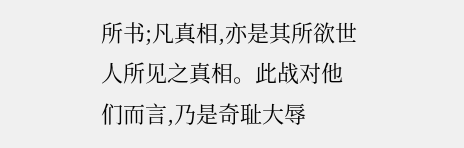所书;凡真相,亦是其所欲世人所见之真相。此战对他们而言,乃是奇耻大辱